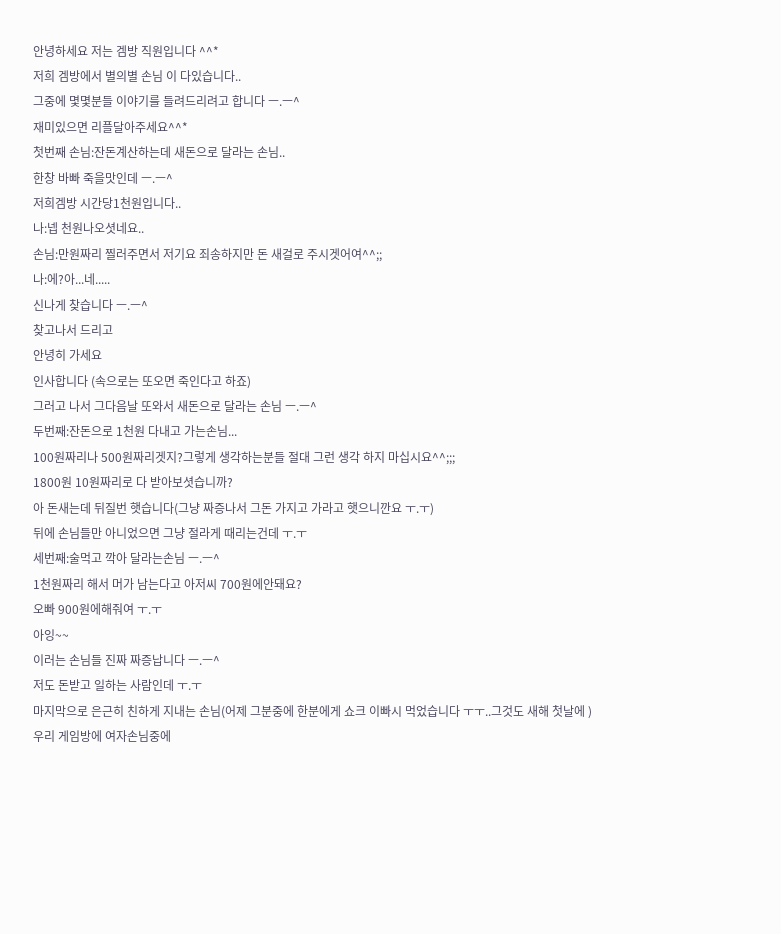안녕하세요 저는 겜방 직원입니다 ^^*
저희 겜방에서 별의별 손님 이 다있습니다..
그중에 몇몇분들 이야기를 들려드리려고 합니다 ㅡ.ㅡ^
재미있으면 리플달아주세요^^*
첫번째 손님:잔돈계산하는데 새돈으로 달라는 손님..
한창 바빠 죽을맛인데 ㅡ.ㅡ^
저희겜방 시간당1천원입니다..
나:넵 천원나오셧네요..
손님:만원짜리 찔러주면서 저기요 죄송하지만 돈 새걸로 주시겟어여^^;;
나:에?아...네.....
신나게 찾습니다 ㅡ.ㅡ^
찾고나서 드리고
안녕히 가세요
인사합니다 (속으로는 또오면 죽인다고 하죠)
그러고 나서 그다음날 또와서 새돈으로 달라는 손님 ㅡ.ㅡ^
두번째:잔돈으로 1천원 다내고 가는손님...
100원짜리나 500원짜리겟지?그렇게 생각하는분들 절대 그런 생각 하지 마십시요^^;;;
1800원 10원짜리로 다 받아보셧습니까?
아 돈새는데 뒤질번 햇습니다(그냥 짜증나서 그돈 가지고 가라고 햇으니깐요 ㅜ.ㅜ)
뒤에 손님들만 아니었으면 그냥 절라게 때리는건데 ㅜ.ㅜ
세번째:술먹고 깍아 달라는손님 ㅡ.ㅡ^
1천원짜리 해서 머가 남는다고 아저씨 700원에안돼요?
오빠 900원에해줘여 ㅜ.ㅜ
아잉~~
이러는 손님들 진짜 짜증납니다 ㅡ.ㅡ^
저도 돈받고 일하는 사람인데 ㅜ.ㅜ
마지막으로 은근히 친하게 지내는 손님(어제 그분중에 한분에게 쇼크 이빠시 먹었습니다 ㅜㅜ..그것도 새해 첫날에 )
우리 게임방에 여자손님중에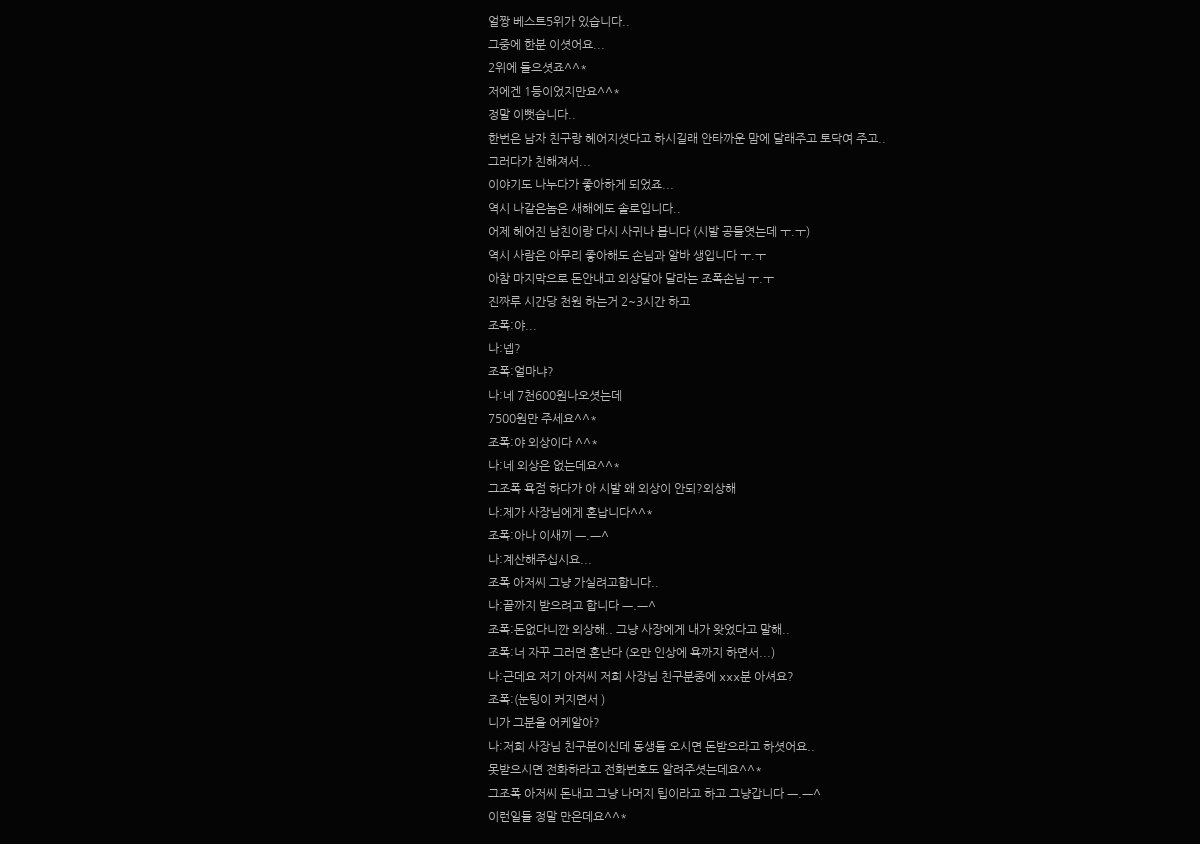얼짱 베스트5위가 있습니다..
그중에 한분 이셧어요...
2위에 들으셧죠^^*
저에겐 1등이었지만요^^*
정말 이뻣습니다..
한번은 남자 친구랑 헤어지셧다고 하시길래 안타까운 맘에 달래주고 토닥여 주고..
그러다가 친해져서...
이야기도 나누다가 좋아하게 되었죠...
역시 나같은놈은 새해에도 솔로입니다..
어제 헤어진 남친이랑 다시 사귀나 봅니다 (시발 공들엿는데 ㅜ.ㅜ)
역시 사람은 아무리 좋아해도 손님과 알바 생입니다 ㅜ.ㅜ
아참 마지막으로 돈안내고 외상달아 달라는 조폭손님 ㅜ.ㅜ
진짜루 시간당 천원 하는거 2~3시간 하고
조폭:야...
나:넵?
조폭:얼마냐?
나:네 7천600원나오셧는데
7500원만 주세요^^*
조폭:야 외상이다 ^^*
나:네 외상은 없는데요^^*
그조폭 욕점 하다가 아 시발 왜 외상이 안되?외상해
나:제가 사장님에게 혼납니다^^*
조폭:아나 이새끼 ㅡ.ㅡ^
나:계산해주십시요...
조폭 아저씨 그냥 가실려고합니다..
나:끝까지 받으려고 합니다 ㅡ.ㅡ^
조폭:돈없다니깐 외상해.. 그냥 사장에게 내가 왓었다고 말해..
조폭:너 자꾸 그러면 혼난다 (오만 인상에 욕까지 하면서...)
나:근데요 저기 아저씨 저희 사장님 친구분중에 xxx분 아셔요?
조폭:(눈팅이 커지면서 )
니가 그분을 어케알아?
나:저희 사장님 친구분이신데 동생들 오시면 돈받으라고 하셧어요..
못받으시면 전화하라고 전화번호도 알려주셧는데요^^*
그조폭 아저씨 돈내고 그냥 나머지 팁이라고 하고 그냥갑니다 ㅡ.ㅡ^
이런일들 정말 만은데요^^*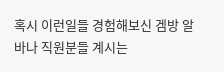혹시 이런일들 경험해보신 겜방 알바나 직원분들 계시는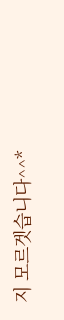지 모르겟습니다^^*